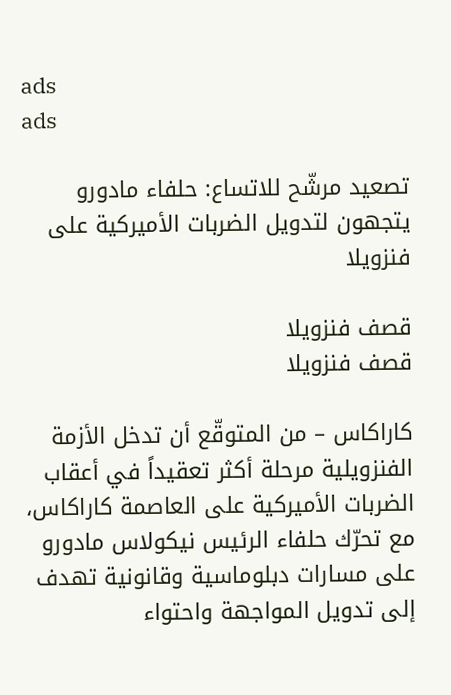ads
ads

تصعيد مرشّح للاتساع: حلفاء مادورو يتجهون لتدويل الضربات الأميركية على فنزويلا

قصف فنزويلا
قصف فنزويلا

كاراكاس – من المتوقّع أن تدخل الأزمة الفنزويلية مرحلة أكثر تعقيداً في أعقاب الضربات الأميركية على العاصمة كاراكاس، مع تحرّك حلفاء الرئيس نيكولاس مادورو على مسارات دبلوماسية وقانونية تهدف إلى تدويل المواجهة واحتواء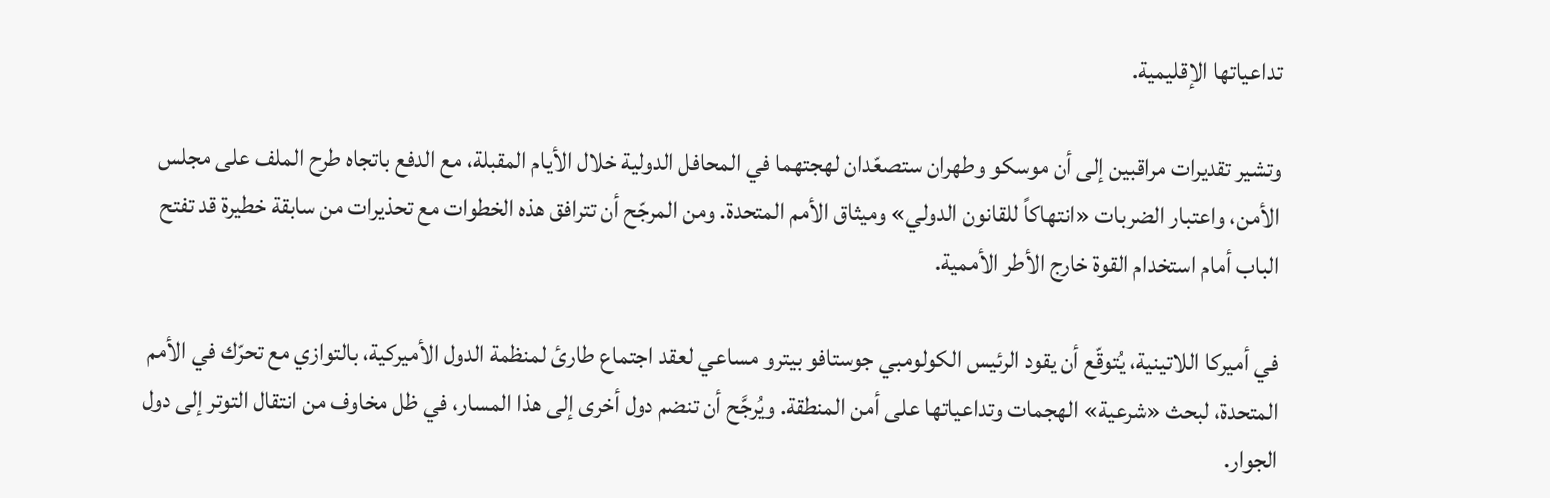تداعياتها الإقليمية.

وتشير تقديرات مراقبين إلى أن موسكو وطهران ستصعّدان لهجتهما في المحافل الدولية خلال الأيام المقبلة، مع الدفع باتجاه طرح الملف على مجلس الأمن، واعتبار الضربات «انتهاكاً للقانون الدولي» وميثاق الأمم المتحدة. ومن المرجّح أن تترافق هذه الخطوات مع تحذيرات من سابقة خطيرة قد تفتح الباب أمام استخدام القوة خارج الأطر الأممية.

في أميركا اللاتينية، يُتوقّع أن يقود الرئيس الكولومبي جوستافو بيترو مساعي لعقد اجتماع طارئ لمنظمة الدول الأميركية، بالتوازي مع تحرّك في الأمم المتحدة، لبحث «شرعية» الهجمات وتداعياتها على أمن المنطقة. ويُرجَّح أن تنضم دول أخرى إلى هذا المسار، في ظل مخاوف من انتقال التوتر إلى دول الجوار.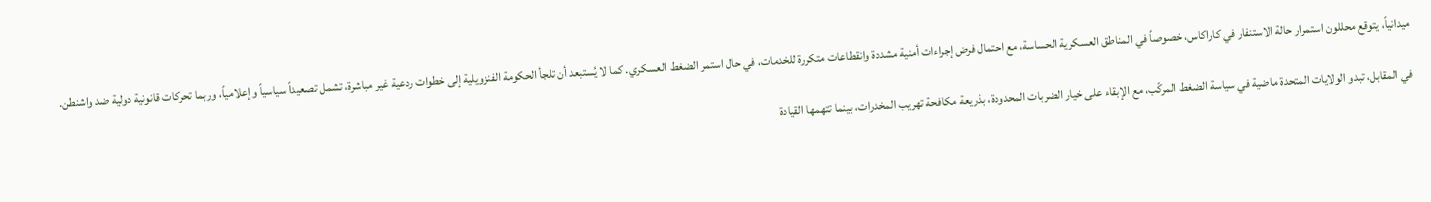ميدانياً، يتوقع محللون استمرار حالة الاستنفار في كاراكاس، خصوصاً في المناطق العسكرية الحساسة، مع احتمال فرض إجراءات أمنية مشددة وانقطاعات متكررة للخدمات، في حال استمر الضغط العسكري. كما لا يُستبعد أن تلجأ الحكومة الفنزويلية إلى خطوات ردعية غير مباشرة، تشمل تصعيداً سياسياً وإعلامياً، وربما تحركات قانونية دولية ضد واشنطن.

في المقابل، تبدو الولايات المتحدة ماضية في سياسة الضغط المركّب، مع الإبقاء على خيار الضربات المحدودة، بذريعة مكافحة تهريب المخدرات، بينما تتهمها القيادة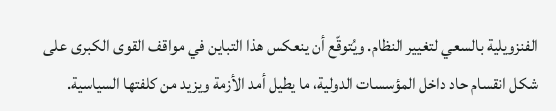الفنزويلية بالسعي لتغيير النظام. ويُتوقّع أن ينعكس هذا التباين في مواقف القوى الكبرى على شكل انقسام حاد داخل المؤسسات الدولية، ما يطيل أمد الأزمة ويزيد من كلفتها السياسية.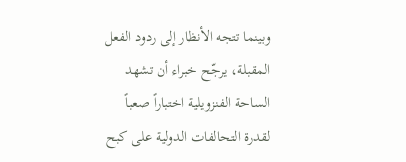وبينما تتجه الأنظار إلى ردود الفعل المقبلة، يرجّح خبراء أن تشهد الساحة الفنزويلية اختباراً صعباً لقدرة التحالفات الدولية على كبح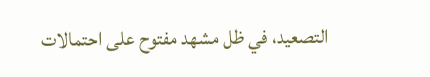التصعيد، في ظل مشهد مفتوح على احتمالات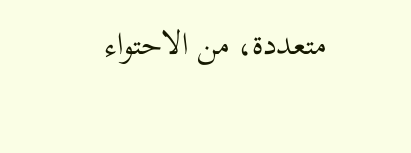متعددة، من الاحتواء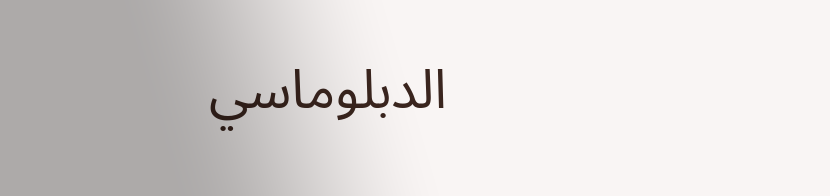الدبلوماسي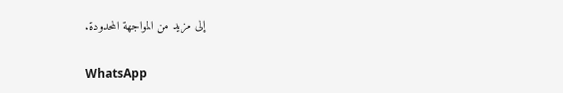إلى مزيد من المواجهة المحدودة.

WhatsApp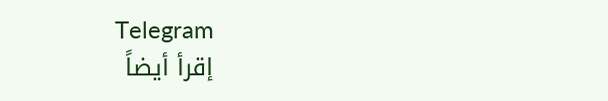Telegram
إقرأ أيضاً